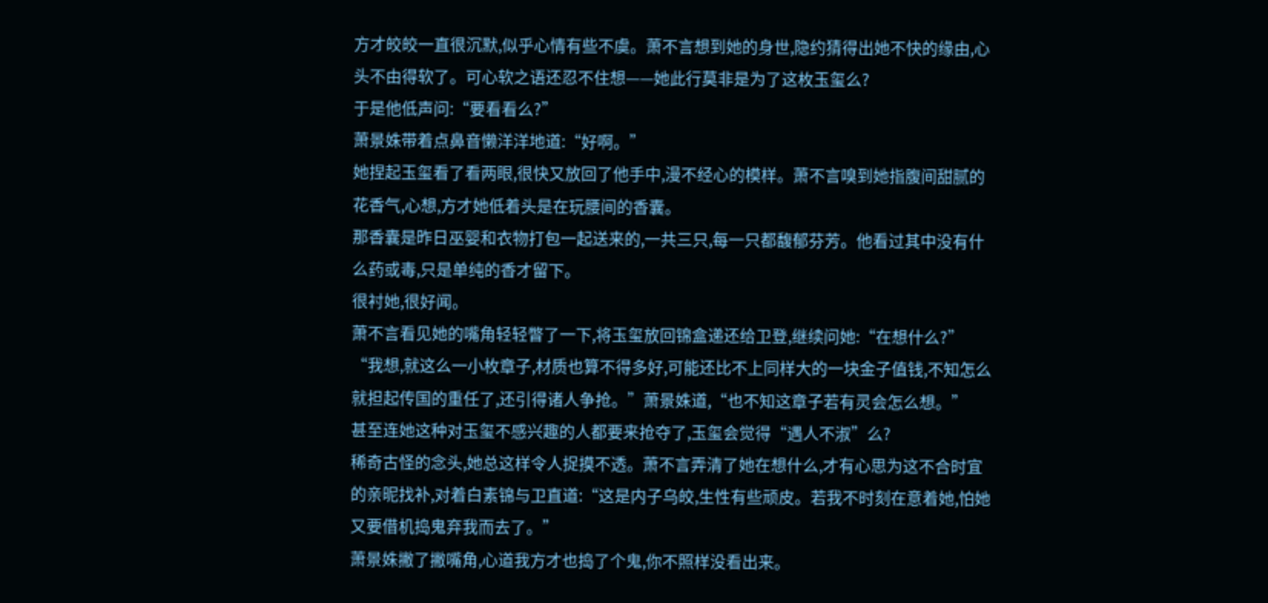方才皎皎一直很沉默,似乎心情有些不虞。萧不言想到她的身世,隐约猜得出她不快的缘由,心头不由得软了。可心软之语还忍不住想——她此行莫非是为了这枚玉玺么?
于是他低声问:“要看看么?”
萧景姝带着点鼻音懒洋洋地道:“好啊。”
她捏起玉玺看了看两眼,很快又放回了他手中,漫不经心的模样。萧不言嗅到她指腹间甜腻的花香气,心想,方才她低着头是在玩腰间的香囊。
那香囊是昨日巫婴和衣物打包一起送来的,一共三只,每一只都馥郁芬芳。他看过其中没有什么药或毒,只是单纯的香才留下。
很衬她,很好闻。
萧不言看见她的嘴角轻轻瞥了一下,将玉玺放回锦盒递还给卫登,继续问她:“在想什么?”
“我想,就这么一小枚章子,材质也算不得多好,可能还比不上同样大的一块金子值钱,不知怎么就担起传国的重任了,还引得诸人争抢。”萧景姝道,“也不知这章子若有灵会怎么想。”
甚至连她这种对玉玺不感兴趣的人都要来抢夺了,玉玺会觉得“遇人不淑”么?
稀奇古怪的念头,她总这样令人捉摸不透。萧不言弄清了她在想什么,才有心思为这不合时宜的亲昵找补,对着白素锦与卫直道:“这是内子乌皎,生性有些顽皮。若我不时刻在意着她,怕她又要借机捣鬼弃我而去了。”
萧景姝撇了撇嘴角,心道我方才也捣了个鬼,你不照样没看出来。